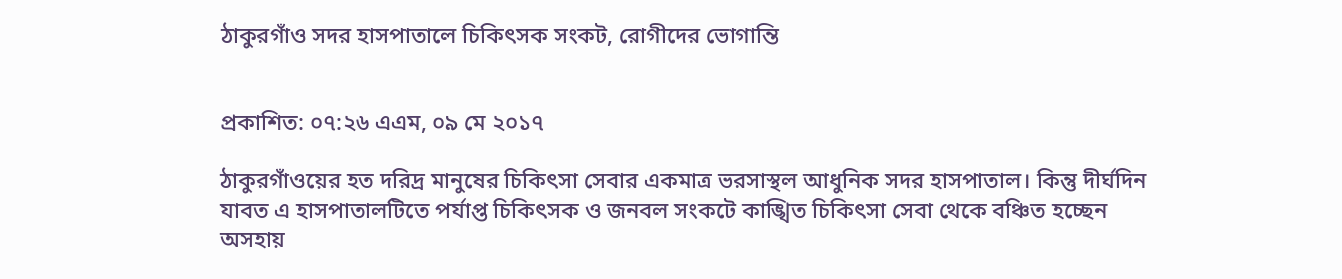ঠাকুরগাঁও সদর হাসপাতালে চিকিৎসক সংকট, রোগীদের ভোগান্তি


প্রকাশিত: ০৭:২৬ এএম, ০৯ মে ২০১৭

ঠাকুরগাঁওয়ের হত দরিদ্র মানুষের চিকিৎসা সেবার একমাত্র ভরসাস্থল আধুনিক সদর হাসপাতাল। কিন্তু দীর্ঘদিন যাবত এ হাসপাতালটিতে পর্যাপ্ত চিকিৎসক ও জনবল সংকটে কাঙ্খিত চিকিৎসা সেবা থেকে বঞ্চিত হচ্ছেন অসহায়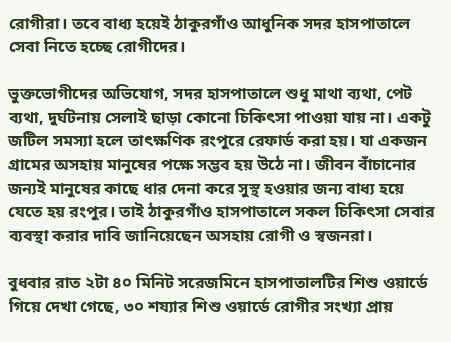রোগীরা। তবে বাধ্য হয়েই ঠাকুরগাঁও আধুনিক সদর হাসপাতালে সেবা নিতে হচ্ছে রোগীদের।

ভুক্তভোগীদের অভিযোগ, সদর হাসপাতালে শুধু মাথা ব্যথা, পেট ব্যথা, দুর্ঘটনায় সেলাই ছাড়া কোনো চিকিৎসা পাওয়া যায় না। একটু জটিল সমস্যা হলে তাৎক্ষণিক রংপুরে রেফার্ড করা হয়। যা একজন গ্রামের অসহায় মানুষের পক্ষে সম্ভব হয় উঠে না। জীবন বাঁচানোর জন্যই মানুষের কাছে ধার দেনা করে সুস্থ হওয়ার জন্য বাধ্য হয়ে যেতে হয় রংপুর। তাই ঠাকুরগাঁও হাসপাতালে সকল চিকিৎসা সেবার ব্যবস্থা করার দাবি জানিয়েছেন অসহায় রোগী ও স্বজনরা।

বুধবার রাত ২টা ৪০ মিনিট সরেজমিনে হাসপাতালটির শিশু ওয়ার্ডে গিয়ে দেখা গেছে, ৩০ শয্যার শিশু ওয়ার্ডে রোগীর সংখ্যা প্রায়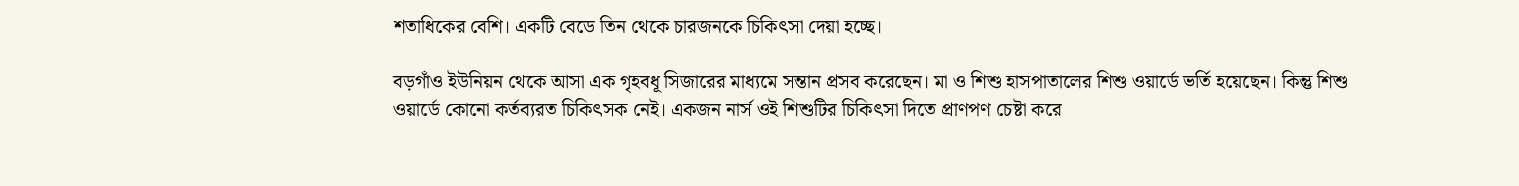শতাধিকের বেশি। একটি বেডে তিন থেকে চারজনকে চিকিৎসা দেয়া হচ্ছে।

বড়গাঁও ইউনিয়ন থেকে আসা এক গৃহবধূ সিজারের মাধ্যমে সন্তান প্রসব করেছেন। মা ও শিশু হাসপাতালের শিশু ওয়ার্ডে ভর্তি হয়েছেন। কিন্তু শিশু ওয়ার্ডে কোনো কর্তব্যরত চিকিৎসক নেই। একজন নার্স ওই শিশুটির চিকিৎসা দিতে প্রাণপণ চেষ্টা করে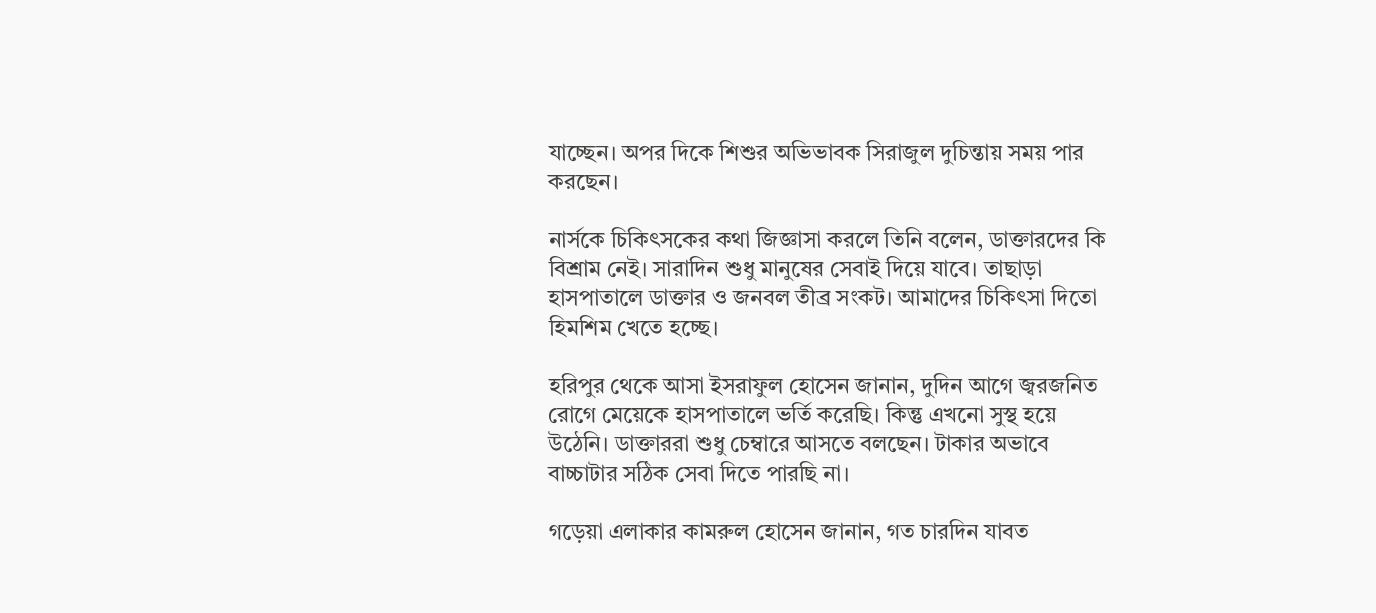যাচ্ছেন। অপর দিকে শিশুর অভিভাবক সিরাজুল দুচিন্তায় সময় পার করছেন।

নার্সকে চিকিৎসকের কথা জিজ্ঞাসা করলে তিনি বলেন, ডাক্তারদের কি বিশ্রাম নেই। সারাদিন শুধু মানুষের সেবাই দিয়ে যাবে। তাছাড়া হাসপাতালে ডাক্তার ও জনবল তীব্র সংকট। আমাদের চিকিৎসা দিতো হিমশিম খেতে হচ্ছে।

হরিপুর থেকে আসা ইসরাফুল হোসেন জানান, দুদিন আগে জ্বরজনিত রোগে মেয়েকে হাসপাতালে ভর্তি করেছি। কিন্তু এখনো সুস্থ হয়ে উঠেনি। ডাক্তাররা শুধু চেম্বারে আসতে বলছেন। টাকার অভাবে বাচ্চাটার সঠিক সেবা দিতে পারছি না।

গড়েয়া এলাকার কামরুল হোসেন জানান, গত চারদিন যাবত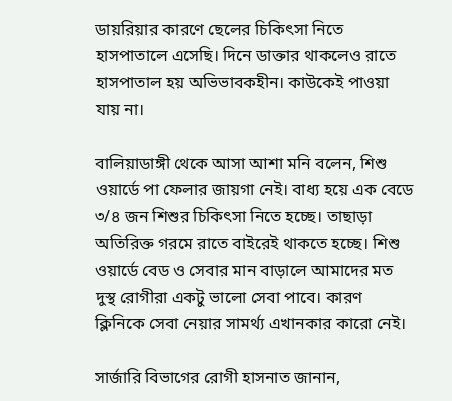ডায়রিয়ার কারণে ছেলের চিকিৎসা নিতে হাসপাতালে এসেছি। দিনে ডাক্তার থাকলেও রাতে হাসপাতাল হয় অভিভাবকহীন। কাউকেই পাওয়া যায় না।

বালিয়াডাঙ্গী থেকে আসা আশা মনি বলেন, শিশু ওয়ার্ডে পা ফেলার জায়গা নেই। বাধ্য হয়ে এক বেডে ৩/৪ জন শিশুর চিকিৎসা নিতে হচ্ছে। তাছাড়া অতিরিক্ত গরমে রাতে বাইরেই থাকতে হচ্ছে। শিশু ওয়ার্ডে বেড ও সেবার মান বাড়ালে আমাদের মত দুস্থ রোগীরা একটু ভালো সেবা পাবে। কারণ ক্লিনিকে সেবা নেয়ার সামর্থ্য এখানকার কারো নেই।

সার্জারি বিভাগের রোগী হাসনাত জানান,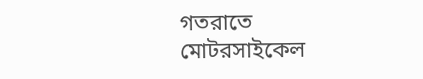গতরাতে মোটরসাইকেল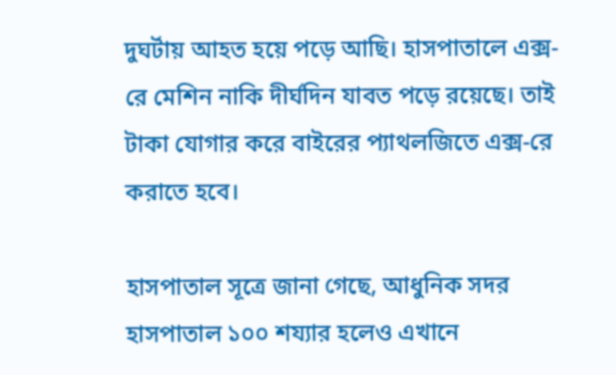দুঘর্টায় আহত হয়ে পড়ে আছি। হাসপাতালে এক্স-রে মেশিন নাকি দীর্ঘদিন যাবত পড়ে রয়েছে। তাই টাকা যোগার করে বাইরের প্যাথলজিতে এক্স-রে করাতে হবে।

হাসপাতাল সূত্রে জানা গেছে, আধুনিক সদর হাসপাতাল ১০০ শয্যার হলেও এখানে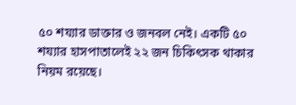৫০ শয্যার ডাক্তার ও জনবল নেই। একটি ৫০ শয্যার হাসপাতালেই ২২ জন চিকিৎসক থাকার নিয়ম রয়েছে।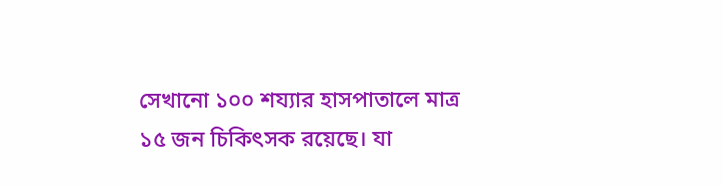সেখানো ১০০ শয্যার হাসপাতালে মাত্র ১৫ জন চিকিৎসক রয়েছে। যা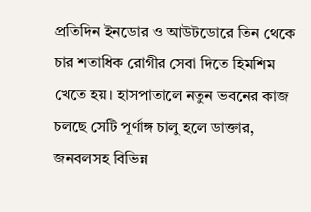প্রতিদিন ইনডোর ও আউটডোরে তিন থেকে চার শতাধিক রোগীর সেবা দিতে হিমশিম খেতে হয়। হাসপাতালে নতুন ভবনের কাজ চলছে সেটি পূর্ণাঙ্গ চালু হলে ডাক্তার, জনবলসহ বিভিন্ন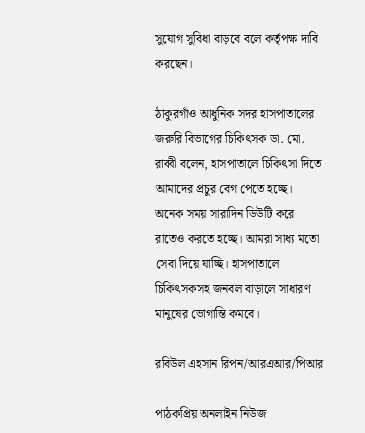সুযোগ সুবিধা বাড়বে বলে কর্তৃপক্ষ দাবি করছেন।

ঠাকুরগাঁও আধুনিক সদর হাসপাতালের জরুরি বিভাগের চিকিৎসক ডা. মো. রাব্বী বলেন, হাসপাতালে চিকিৎসা দিতে আমাদের প্রচুর বেগ পেতে হচ্ছে। অনেক সময় সারাদিন ডিউটি করে রাতেও করতে হচ্ছে। আমরা সাধ্য মতো সেবা দিয়ে যাচ্ছি। হাসপাতালে চিকিৎসকসহ জনবল বাড়ালে সাধারণ মানুষের ভোগান্তি কমবে।

রবিউল এহসান রিপন/আরএআর/পিআর

পাঠকপ্রিয় অনলাইন নিউজ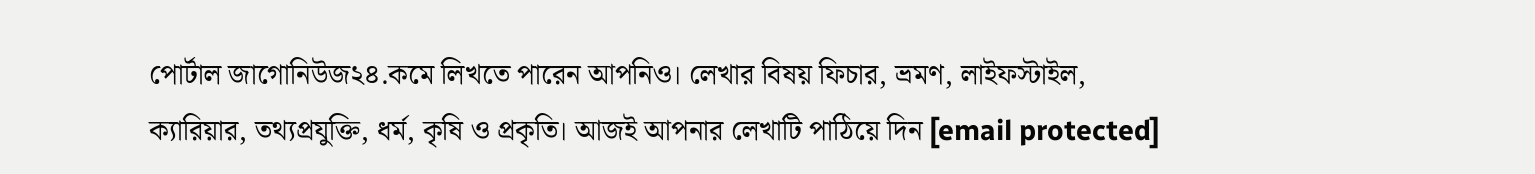পোর্টাল জাগোনিউজ২৪.কমে লিখতে পারেন আপনিও। লেখার বিষয় ফিচার, ভ্রমণ, লাইফস্টাইল, ক্যারিয়ার, তথ্যপ্রযুক্তি, ধর্ম, কৃষি ও প্রকৃতি। আজই আপনার লেখাটি পাঠিয়ে দিন [email protected]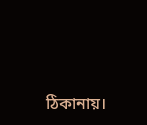ঠিকানায়।